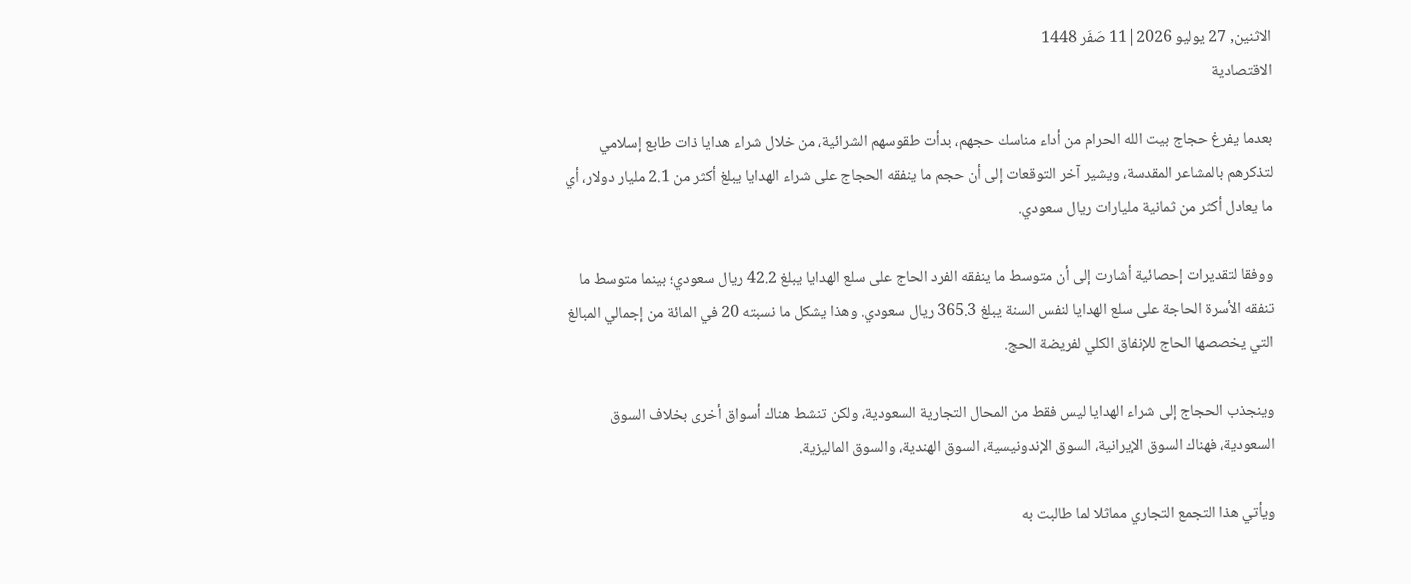الاثنين, 27 يوليو 2026|11 صَفَر 1448
الاقتصادية

بعدما يفرغ حجاج بيت الله الحرام من أداء مناسك حجهم، بدأت طقوسهم الشرائية، من خلال شراء هدايا ذات طابع إسلامي لتذكرهم بالمشاعر المقدسة، ويشير آخر التوقعات إلى أن حجم ما ينفقه الحجاج على شراء الهدايا يبلغ أكثر من 2.1 مليار دولار، أي ما يعادل أكثر من ثمانية مليارات ريال سعودي.

ووفقا لتقديرات إحصائية أشارت إلى أن متوسط ما ينفقه الفرد الحاج على سلع الهدايا يبلغ 42.2 ريال سعودي؛ بينما متوسط ما تنفقه الأسرة الحاجة على سلع الهدايا لنفس السنة يبلغ 365.3 ريال سعودي. وهذا يشكل ما نسبته 20 في المائة من إجمالي المبالغ التي يخصصها الحاج للإنفاق الكلي لفريضة الحج.

وينجذب الحجاج إلى شراء الهدايا ليس فقط من المحال التجارية السعودية، ولكن تنشط هناك أسواق أخرى بخلاف السوق السعودية، فهناك السوق الإيرانية، السوق الإندونيسية، السوق الهندية، والسوق الماليزية.

ويأتي هذا التجمع التجاري مماثلا لما طالبت به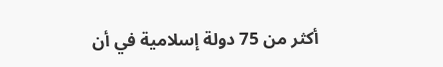أكثر من 75 دولة إسلامية في أن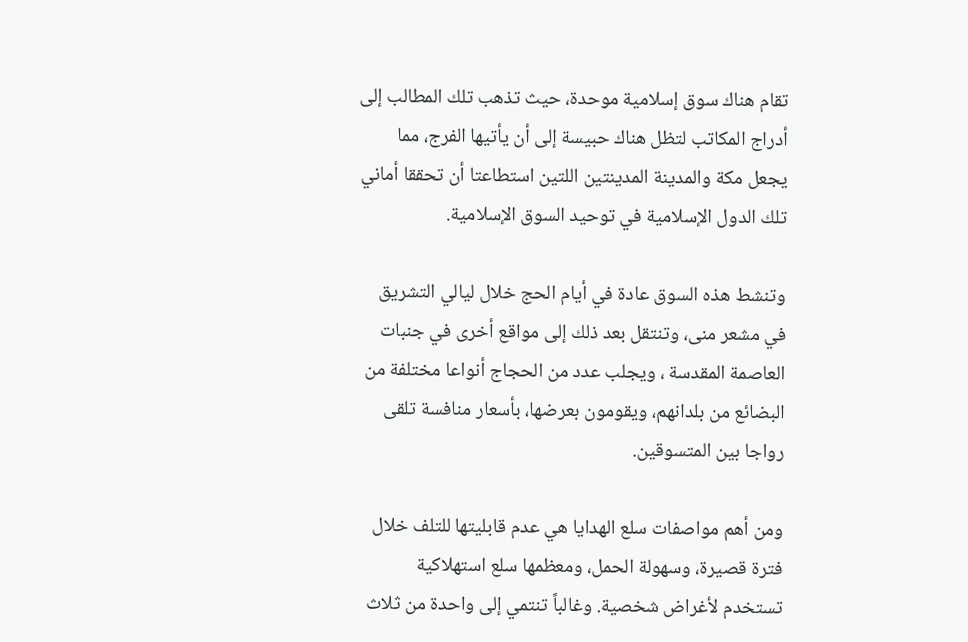تقام هناك سوق إسلامية موحدة، حيث تذهب تلك المطالب إلى أدراج المكاتب لتظل هناك حبيسة إلى أن يأتيها الفرج، مما يجعل مكة والمدينة المدينتين اللتين استطاعتا أن تحققا أماني تلك الدول الإسلامية في توحيد السوق الإسلامية.

وتنشط هذه السوق عادة في أيام الحج خلال ليالي التشريق في مشعر منى، وتنتقل بعد ذلك إلى مواقع أخرى في جنبات العاصمة المقدسة ، ويجلب عدد من الحجاج أنواعا مختلفة من البضائع من بلدانهم، ويقومون بعرضها، بأسعار منافسة تلقى رواجا بين المتسوقين.

ومن أهم مواصفات سلع الهدايا هي عدم قابليتها للتلف خلال فترة قصيرة، وسهولة الحمل، ومعظمها سلع استهلاكية تستخدم لأغراض شخصية. وغالباً تنتمي إلى واحدة من ثلاث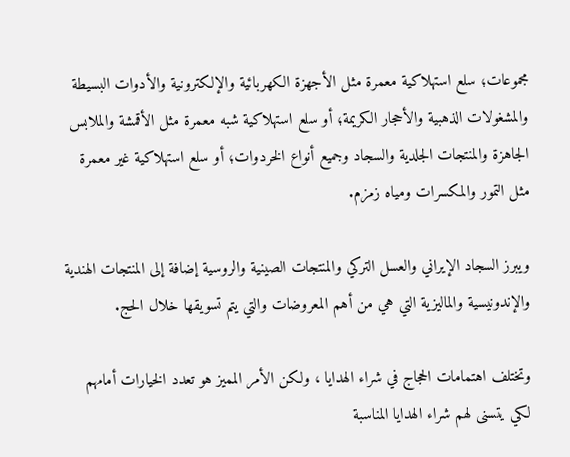مجموعات؛ سلع استهلاكية معمرة مثل الأجهزة الكهربائية والإلكترونية والأدوات البسيطة والمشغولات الذهبية والأحجار الكريمة؛ أو سلع استهلاكية شبه معمرة مثل الأقمشة والملابس الجاهزة والمنتجات الجلدية والسجاد وجميع أنواع الخردوات؛ أو سلع استهلاكية غير معمرة مثل التمور والمكسرات ومياه زمزم.

ويبرز السجاد الإيراني والعسل التركي والمنتجات الصينية والروسية إضافة إلى المنتجات الهندية والإندونيسية والماليزية التي هي من أهم المعروضات والتي يتم تسويقها خلال الحج.

وتختلف اهتمامات الحجاج في شراء الهدايا ، ولكن الأمر المميز هو تعدد الخيارات أمامهم لكي يتسنى لهم شراء الهدايا المناسبة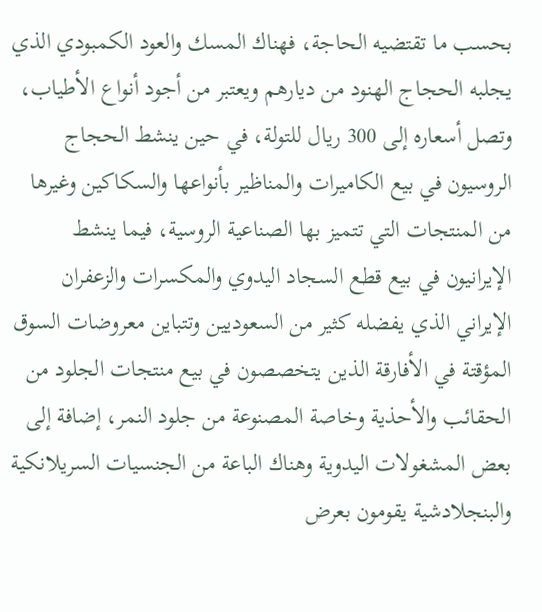بحسب ما تقتضيه الحاجة، فهناك المسك والعود الكمبودي الذي يجلبه الحجاج الهنود من ديارهم ويعتبر من أجود أنواع الأطياب، وتصل أسعاره إلى 300 ريال للتولة، في حين ينشط الحجاج الروسيون في بيع الكاميرات والمناظير بأنواعها والسكاكين وغيرها من المنتجات التي تتميز بها الصناعية الروسية، فيما ينشط الإيرانيون في بيع قطع السجاد اليدوي والمكسرات والزعفران الإيراني الذي يفضله كثير من السعوديين وتتباين معروضات السوق المؤقتة في الأفارقة الذين يتخصصون في بيع منتجات الجلود من الحقائب والأحذية وخاصة المصنوعة من جلود النمر، إضافة إلى بعض المشغولات اليدوية وهناك الباعة من الجنسيات السريلانكية والبنجلادشية يقومون بعرض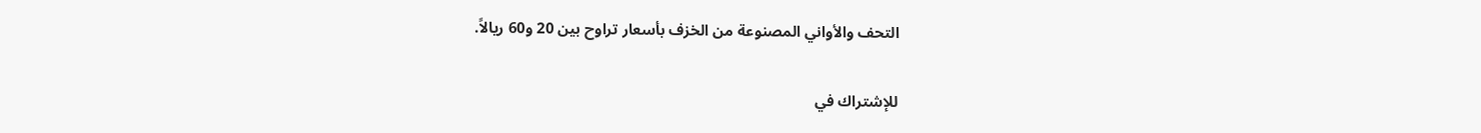التحف والأواني المصنوعة من الخزف بأسعار تراوح بين 20 و60 ريالاً.

للإشتراك في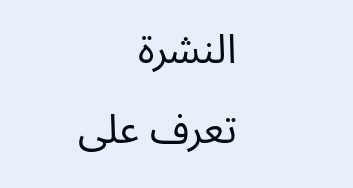النشرة
تعرف على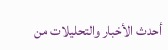أحدث الأخبار والتحليلات من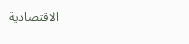الاقتصادية